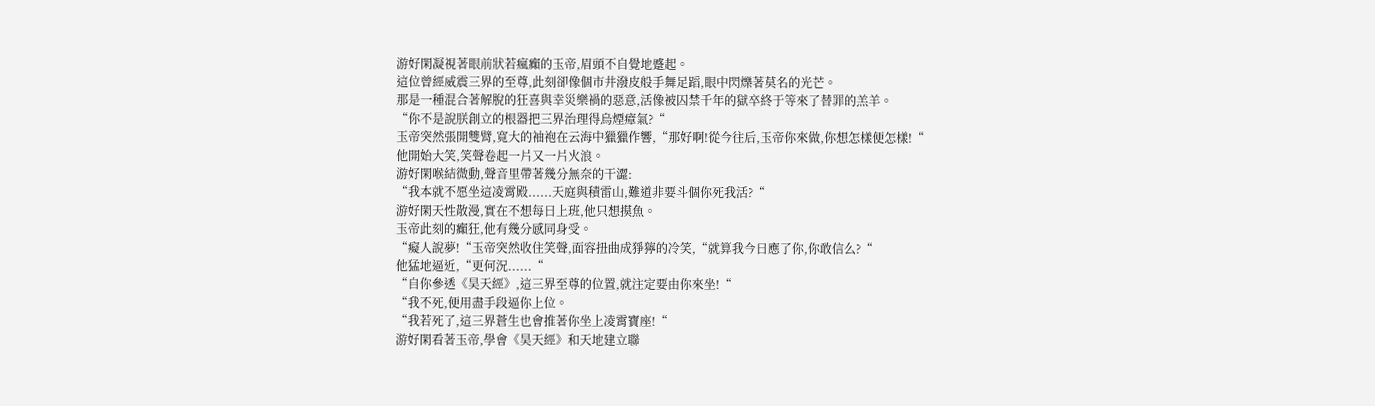游好閑凝視著眼前狀若瘋癲的玉帝,眉頭不自覺地蹙起。
這位曾經威震三界的至尊,此刻卻像個市井潑皮般手舞足蹈,眼中閃爍著莫名的光芒。
那是一種混合著解脫的狂喜與幸災樂禍的惡意,活像被囚禁千年的獄卒終于等來了替罪的羔羊。
“你不是說朕創立的根器把三界治理得烏煙瘴氣?“
玉帝突然張開雙臂,寬大的袖袍在云海中獵獵作響,“那好啊!從今往后,玉帝你來做,你想怎樣便怎樣!“
他開始大笑,笑聲卷起一片又一片火浪。
游好閑喉結微動,聲音里帶著幾分無奈的干澀:
“我本就不愿坐這凌霄殿......天庭與積雷山,難道非要斗個你死我活?“
游好閑天性散漫,實在不想每日上班,他只想摸魚。
玉帝此刻的癲狂,他有幾分感同身受。
“癡人說夢!“玉帝突然收住笑聲,面容扭曲成猙獰的冷笑,“就算我今日應了你,你敢信么?“
他猛地逼近,“更何況......“
“自你參透《昊天經》,這三界至尊的位置,就注定要由你來坐!“
“我不死,便用盡手段逼你上位。
“我若死了,這三界蒼生也會推著你坐上凌霄寶座!“
游好閑看著玉帝,學會《昊天經》和天地建立聯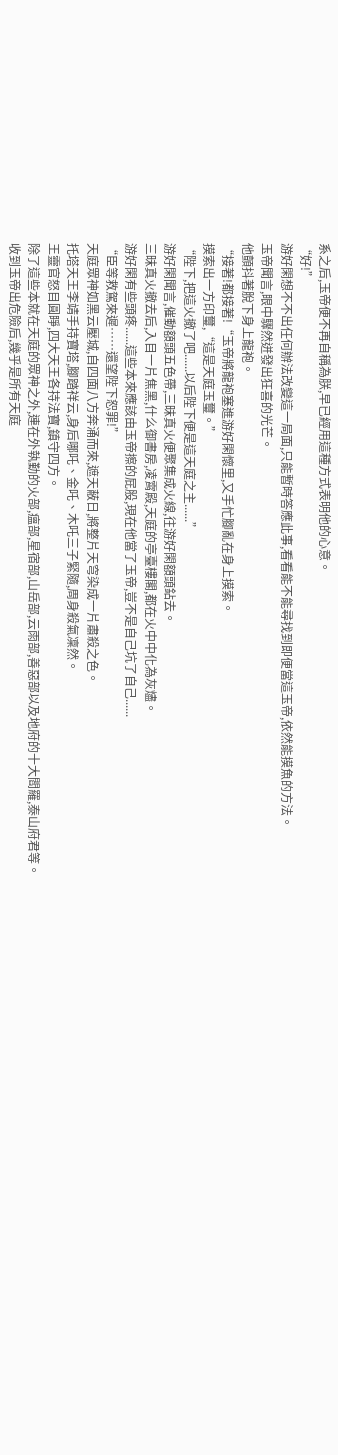系之后,玉帝便不再自稱為朕,早已經用這種方式表明他的心意。
“好!”
游好閑想不不出任何辦法改變這一局面,只能暫時答應此事,看看能不能尋找到即便當這玉帝,依然能摸魚的方法。
玉帝聞言,眼中驟然迸發出狂喜的光芒。
他顫抖著脫下身上龍袍。
“接著!都接著!“玉帝將龍袍塞進游好閑懷里,又手忙腳亂在身上摸索。
摸索出一方印璽,“這是天庭玉璽。”
“陛下,把這火撤了吧......以后陛下便是這天庭之主......”
游好閑聞言,催動額頭五色帶,三昧真火便聚集成火線,往游好閑額頭鉆去。
三昧真火撤去后,入目一片焦黑,什么御書房,凌霄殿,天庭的亭臺樓閣,都在火中中化為灰燼。
游好閑有些頭疼......這些本來應該由玉帝擦的屁股,現在他當了玉帝,豈不是自己坑了自己......
“臣等救駕來遲……還望陛下恕罪!”
天庭眾神如黑云壓城,自四面八方奔涌而來,遮天蔽日,將整片天穹染成一片肅殺之色。
托塔天王李靖手持寶塔,腳踏祥云,身后哪吒、金吒、木吒三子緊隨,周身殺氣凜然。
王靈官怒目圓睜,四大天王各持法寶,鎮守四方。
除了這些本就在天庭的眾神之外,連在外執勤的火部,瘟部,星宿部,山岳部,云雨部,善惡部以及地府的十大閻羅,泰山府君等。
收到玉帝出危險后,幾乎是所有天庭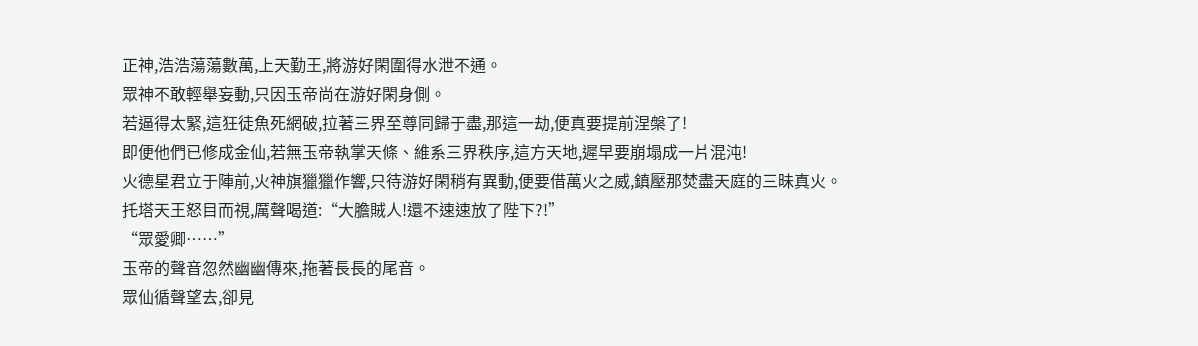正神,浩浩蕩蕩數萬,上天勤王,將游好閑圍得水泄不通。
眾神不敢輕舉妄動,只因玉帝尚在游好閑身側。
若逼得太緊,這狂徒魚死網破,拉著三界至尊同歸于盡,那這一劫,便真要提前涅槃了!
即便他們已修成金仙,若無玉帝執掌天條、維系三界秩序,這方天地,遲早要崩塌成一片混沌!
火德星君立于陣前,火神旗獵獵作響,只待游好閑稍有異動,便要借萬火之威,鎮壓那焚盡天庭的三昧真火。
托塔天王怒目而視,厲聲喝道:“大膽賊人!還不速速放了陛下?!”
“眾愛卿……”
玉帝的聲音忽然幽幽傳來,拖著長長的尾音。
眾仙循聲望去,卻見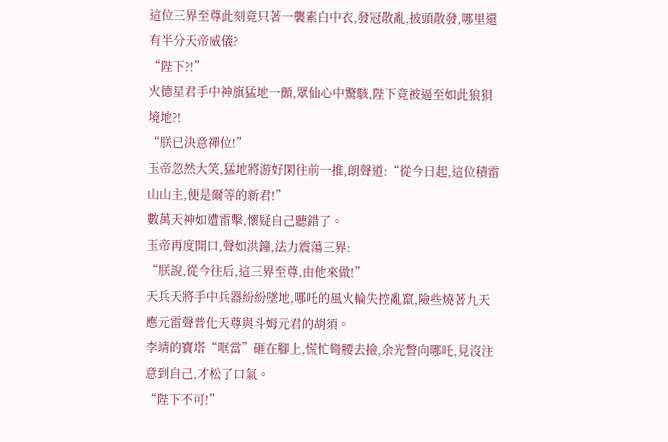這位三界至尊此刻竟只著一襲素白中衣,發冠散亂,披頭散發,哪里還有半分天帝威儀?
“陛下?!”
火德星君手中神旗猛地一顫,眾仙心中驚駭,陛下竟被逼至如此狼狽境地?!
“朕已決意禪位!”
玉帝忽然大笑,猛地將游好閑往前一推,朗聲道:“從今日起,這位積雷山山主,便是爾等的新君!”
數萬天神如遭雷擊,懷疑自己聽錯了。
玉帝再度開口,聲如洪鐘,法力震蕩三界:
“朕說,從今往后,這三界至尊,由他來做!”
天兵天將手中兵器紛紛墜地,哪吒的風火輪失控亂竄,險些燒著九天應元雷聲普化天尊與斗姆元君的胡須。
李靖的寶塔“哐當”砸在腳上,慌忙彎腰去撿,余光瞥向哪吒,見沒注意到自己,才松了口氣。
“陛下不可!”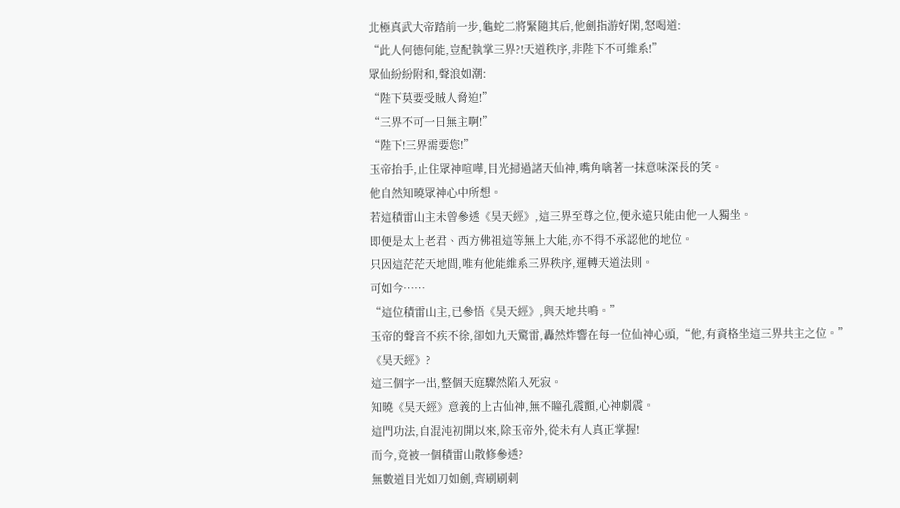北極真武大帝踏前一步,龜蛇二將緊隨其后,他劍指游好閑,怒喝道:
“此人何德何能,豈配執掌三界?!天道秩序,非陛下不可維系!”
眾仙紛紛附和,聲浪如潮:
“陛下莫要受賊人脅迫!”
“三界不可一日無主啊!”
“陛下!三界需要您!”
玉帝抬手,止住眾神喧嘩,目光掃過諸天仙神,嘴角噙著一抹意味深長的笑。
他自然知曉眾神心中所想。
若這積雷山主未曾參透《昊天經》,這三界至尊之位,便永遠只能由他一人獨坐。
即便是太上老君、西方佛祖這等無上大能,亦不得不承認他的地位。
只因這茫茫天地間,唯有他能維系三界秩序,運轉天道法則。
可如今……
“這位積雷山主,已參悟《昊天經》,與天地共鳴。”
玉帝的聲音不疾不徐,卻如九天驚雷,轟然炸響在每一位仙神心頭,“他,有資格坐這三界共主之位。”
《昊天經》?
這三個字一出,整個天庭驟然陷入死寂。
知曉《昊天經》意義的上古仙神,無不瞳孔震顫,心神劇震。
這門功法,自混沌初開以來,除玉帝外,從未有人真正掌握!
而今,竟被一個積雷山散修參透?
無數道目光如刀如劍,齊刷刷刺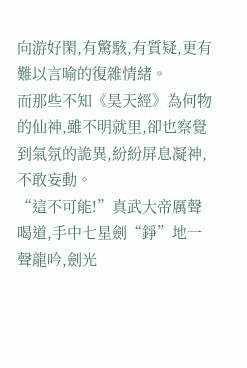向游好閑,有驚駭,有質疑,更有難以言喻的復雜情緒。
而那些不知《昊天經》為何物的仙神,雖不明就里,卻也察覺到氣氛的詭異,紛紛屏息凝神,不敢妄動。
“這不可能!”真武大帝厲聲喝道,手中七星劍“錚”地一聲龍吟,劍光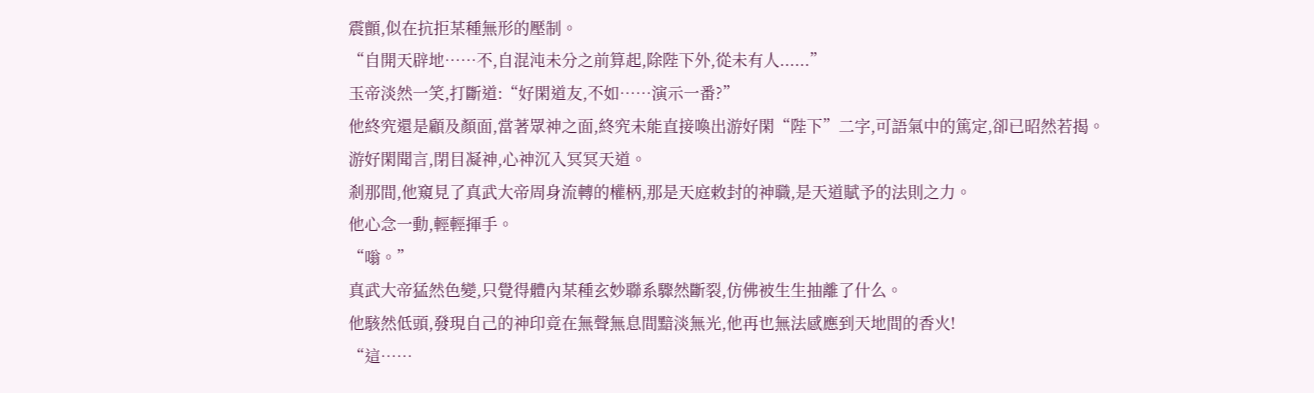震顫,似在抗拒某種無形的壓制。
“自開天辟地……不,自混沌未分之前算起,除陛下外,從未有人......”
玉帝淡然一笑,打斷道:“好閑道友,不如……演示一番?”
他終究還是顧及顏面,當著眾神之面,終究未能直接喚出游好閑“陛下”二字,可語氣中的篤定,卻已昭然若揭。
游好閑聞言,閉目凝神,心神沉入冥冥天道。
剎那間,他窺見了真武大帝周身流轉的權柄,那是天庭敕封的神職,是天道賦予的法則之力。
他心念一動,輕輕揮手。
“嗡。”
真武大帝猛然色變,只覺得體內某種玄妙聯系驟然斷裂,仿佛被生生抽離了什么。
他駭然低頭,發現自己的神印竟在無聲無息間黯淡無光,他再也無法感應到天地間的香火!
“這……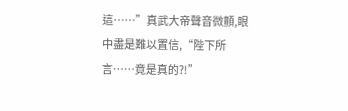這……”真武大帝聲音微顫,眼中盡是難以置信,“陛下所言……竟是真的?!”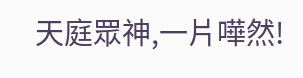天庭眾神,一片嘩然!